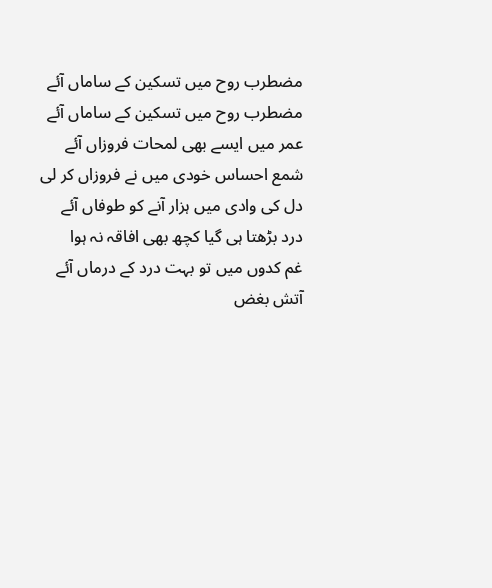مضطرب روح میں تسکین کے ساماں آئے
مضطرب روح میں تسکین کے ساماں آئے
عمر میں ایسے بھی لمحات فروزاں آئے
شمع احساس خودی میں نے فروزاں کر لی
دل کی وادی میں ہزار آنے کو طوفاں آئے
درد بڑھتا ہی گیا کچھ بھی افاقہ نہ ہوا
غم کدوں میں تو بہت درد کے درماں آئے
آتش بغض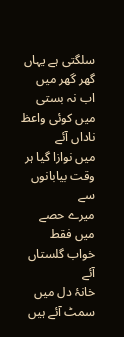سلگتی ہے یہاں گھر گھر میں
اب نہ بستی میں کوئی واعظ ناداں آئے
میں نوازا گیا ہر وقت بیابانوں سے
میرے حصے میں فقط خواب گلستاں آئے
خانۂ دل میں سمٹ آئے ہیں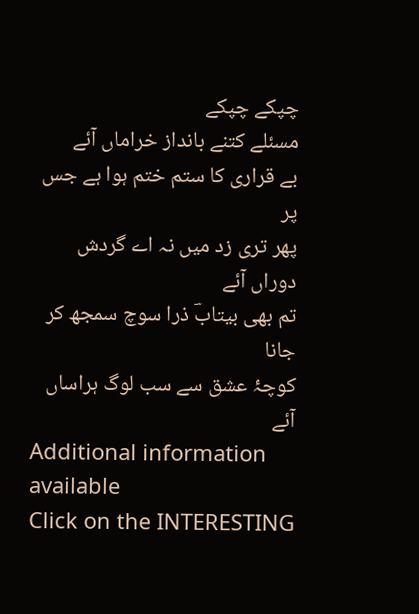چپکے چپکے
مسئلے کتنے بانداز خراماں آئے
بے قراری کا ستم ختم ہوا ہے جس پر
پھر تری زد میں نہ اے گردش دوراں آئے
تم بھی بیتابؔ ذرا سوچ سمجھ کر جانا
کوچۂ عشق سے سب لوگ ہراساں آئے
Additional information available
Click on the INTERESTING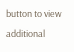button to view additional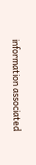information associated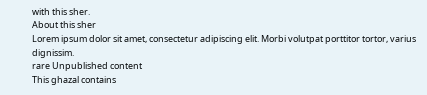with this sher.
About this sher
Lorem ipsum dolor sit amet, consectetur adipiscing elit. Morbi volutpat porttitor tortor, varius dignissim.
rare Unpublished content
This ghazal contains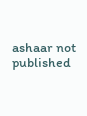ashaar not published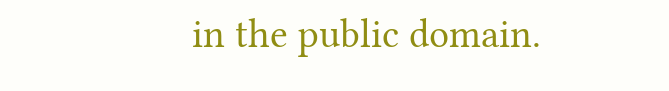in the public domain.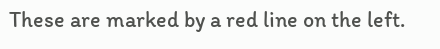These are marked by a red line on the left.